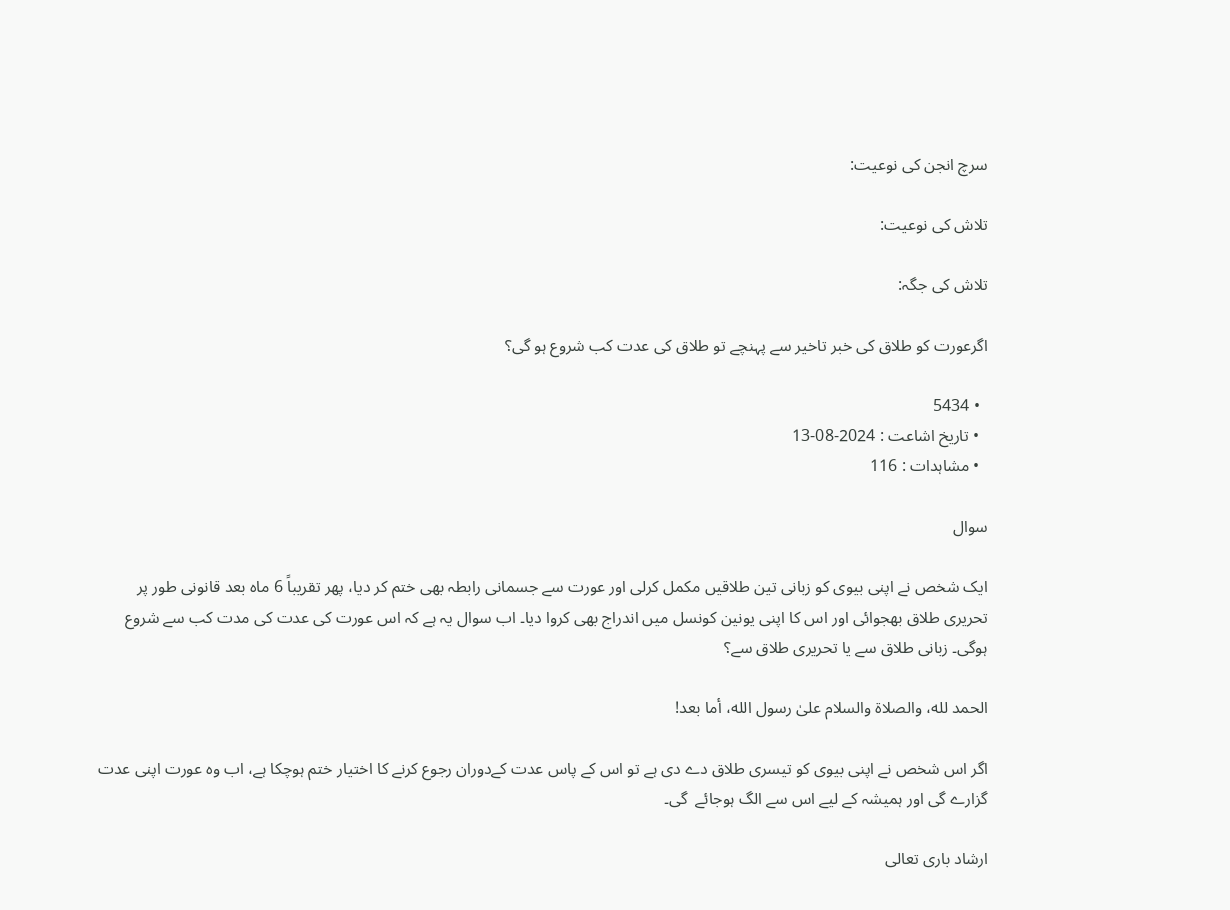سرچ انجن کی نوعیت:

تلاش کی نوعیت:

تلاش کی جگہ:

اگرعورت کو طلاق کی خبر تاخیر سے پہنچے تو طلاق کی عدت کب شروع ہو گی؟

  • 5434
  • تاریخ اشاعت : 2024-08-13
  • مشاہدات : 116

سوال

ایک شخص نے اپنی بیوی کو زبانی تین طلاقیں مکمل کرلی اور عورت سے جسمانی رابطہ بھی ختم کر دیا، پھر تقریباً 6 ماہ بعد قانونی طور پر تحریری طلاق بھجوائی اور اس کا اپنی یونین کونسل میں اندراج بھی کروا دیا۔ اب سوال یہ ہے کہ اس عورت کی عدت کی مدت کب سے شروع ہوگی۔ زبانی طلاق سے یا تحریری طلاق سے؟

الحمد لله، والصلاة والسلام علىٰ رسول الله، أما بعد!

اگر اس شخص نے اپنی بیوی کو تیسری طلاق دے دی ہے تو اس کے پاس عدت کےدوران رجوع کرنے کا اختیار ختم ہوچکا ہے، اب وہ عورت اپنی عدت گزارے گی اور ہمیشہ کے لیے اس سے الگ ہوجائے  گی۔

ارشاد باری تعالی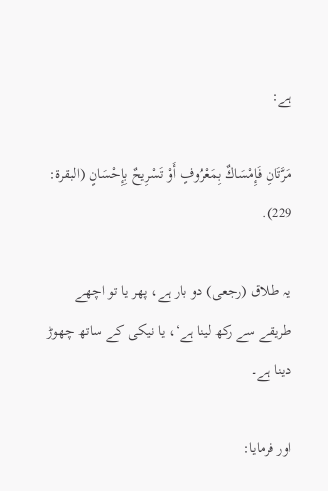ہے:

مَرَّتَانِ فَإِمْسَاكٌ بِمَعْرُوفٍ أَوْ تَسْرِيحٌ بِإِحْسَانٍ (البقرة: 229).

یہ طلاق (رجعی) دو بار ہے، پھر یا تو اچھے طریقے سے رکھ لینا ہے‘، یا نیکی کے ساتھ چھوڑ دینا ہے۔

اور فرمایا: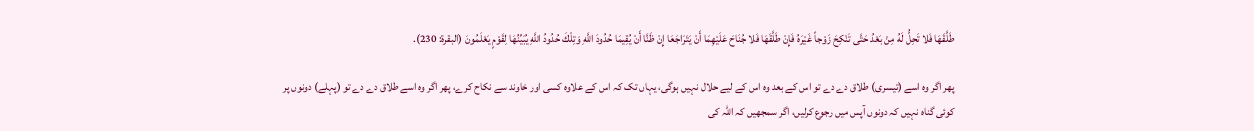طَلَّقَهَا فَلا تَحِلُّ لَهُ مِنْ بَعْدُ حَتَّى تَنْكِحَ زَوْجاً غَيْرَهُ فَإِنْ طَلَّقَهَا فَلا جُنَاحَ عَلَيْهِمَا أَنْ يَتَرَاجَعَا إِنْ ظَنَّا أَنْ يُقِيمَا حُدُودَ اللَّهِ وَتِلْكَ حُدُودُ اللَّهِ يُبَيِّنُهَا لِقَوْمٍ يَعْلَمُونَ (البقرة: 230).

پھر اگر وہ اسے (تیسری) طلاق دے دے تو اس کے بعد وہ اس کے لیے حلال نہیں ہوگی، یہاں تک کہ اس کے علاوہ کسی اور خاوند سے نکاح کرے، پھر اگر وہ اسے طلاق دے دے تو (پہلے) دونوں پر کوئی گناہ نہیں کہ دونوں آپس میں رجوع کرلیں، اگر سمجھیں کہ اللہ کی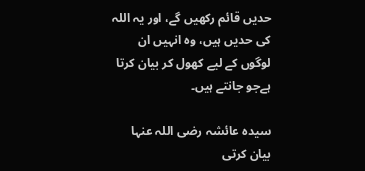حدیں قائم رکھیں گے، اور یہ اللہ کی حدیں ہیں، وہ انہیں ان لوگوں کے لیے کھول کر بیان کرتا ہےجو جانتے ہیں۔

سیدہ عائشہ رضی اللہ عنہا بیان کرتی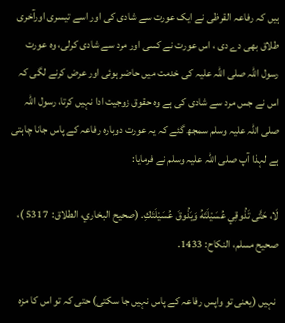ہیں کہ رفاعہ القرظی نے ایک عورت سے شادی کی اور اسے تیسری اورآخری طلاق بھی دے دی ، اس عورت نے کسی اور مرد سے شادی کرلی، وہ عورت رسول اللہ صلی اللہ علیہ کی خدمت میں حاضر ہوئی اور عرض کرنے لگی کہ اس نے جس مرد سے شادی کی ہے وہ حقوق زوجیت ادا نہیں کرتا، رسول اللہ صلی اللہ علیہ وسلم سمجھ گئے کہ یہ عورت دوبارہ رفاعہ کے پاس جانا چاہتی ہے لہذا آپ صلی اللہ علیہ وسلم نے فرمایا:

لَا، حَتَّى تَذُوقِي عُسَيْلَتَهُ وَيَذُوقَ عُسَيْلَتَكِ. (صحيح البخاري، الطلاق:  5317 )، صحيح مسلم، النكاح: 1433.

 نہیں (یعنی تو واپس رفاعہ کے پاس نہیں جا سکتی) حتی کہ تو اس کا مزہ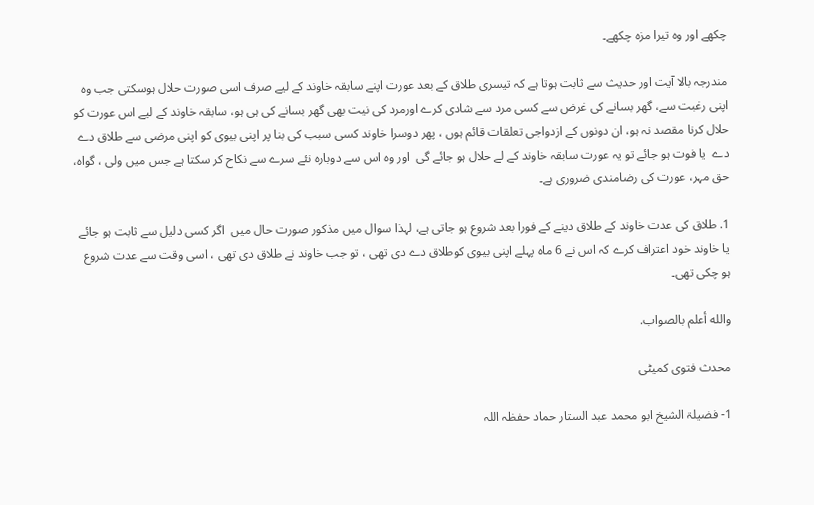چکھے اور وہ تیرا مزہ چکھے۔

مندرجہ بالا آیت اور حدیث سے ثابت ہوتا ہے کہ تیسری طلاق کے بعد عورت اپنے سابقہ خاوند کے لیے صرف اسی صورت حلال ہوسکتی جب وہ اپنی رغبت سے، گھر بسانے کی غرض سے کسی مرد سے شادی کرے اورمرد کی نیت بھی گھر بسانے کی ہی ہو، سابقہ خاوند کے لیے اس عورت کو حلال کرنا مقصد نہ ہو، ان دونوں کے ازدواجی تعلقات قائم ہوں ، پھر دوسرا خاوند کسی سبب کی بنا پر اپنی بیوی کو اپنی مرضی سے طلاق دے دے  یا فوت ہو جائے تو یہ عورت سابقہ خاوند کے لے حلال ہو جائے گی  اور وہ اس سے دوبارہ نئے سرے سے نکاح کر سکتا ہے جس میں ولی ، گواہ، حق مہر، عورت کی رضامندی ضروری ہے۔

1. طلاق کی عدت خاوند کے طلاق دینے کے فورا بعد شروع ہو جاتی ہے، لہذا سوال میں مذکور صورت حال میں  اگر کسی دلیل سے ثابت ہو جائے یا خاوند خود اعتراف کرے کہ اس نے 6 ماہ پہلے اپنی بیوی کوطلاق دے دی تھی ، تو جب خاوند نے طلاق دی تھی ، اسی وقت سے عدت شروع ہو چکی تھی۔

والله أعلم بالصواب.

محدث فتوی کمیٹی

1- فضیلۃ الشیخ ابو محمد عبد الستار حماد حفظہ اللہ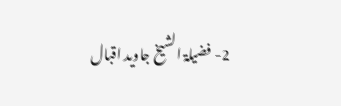2- فضیلۃ الشیخ جاوید اقبال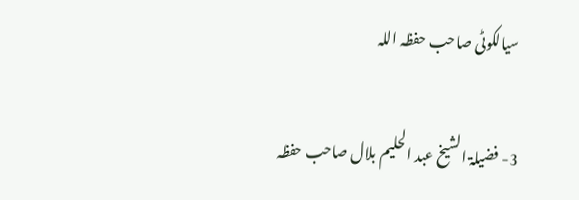سیالکوٹی صاحب حفظہ اللہ

3- فضیلۃ الشیخ عبد الحلیم بلال صاحب حفظہ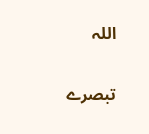اللہ

تبصرے